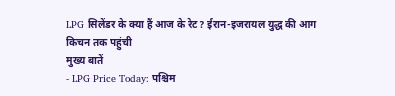LPG सिलेंडर के क्या हैं आज के रेट? ईरान-इजरायल युद्ध की आग किचन तक पहुंची
मुख्य बातें
- LPG Price Today: पश्चिम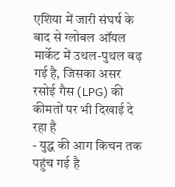एशिया में जारी संघर्ष के बाद से ग्लोबल ऑयल मार्केट में उथल-पुथल बढ़ गई है, जिसका असर रसोई गैस (LPG) की कीमतों पर भी दिखाई दे रहा है
- युद्ध की आग किचन तक पहुंच गई है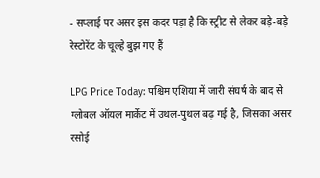- सप्लाई पर असर इस कदर पड़ा है कि स्ट्रीट से लेकर बड़े-बड़े रेस्टोरेंट के चूल्हे बुझ गए हैं

LPG Price Today: पश्चिम एशिया में जारी संघर्ष के बाद से ग्लोबल ऑयल मार्केट में उथल-पुथल बढ़ गई है, जिसका असर रसोई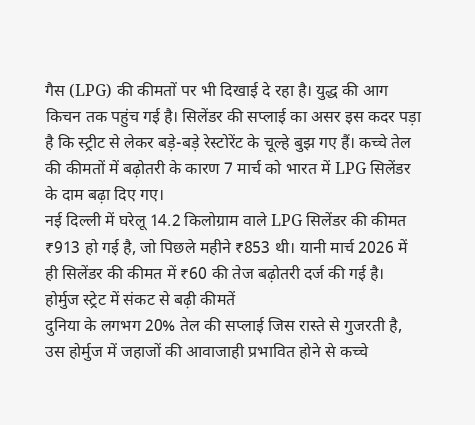गैस (LPG) की कीमतों पर भी दिखाई दे रहा है। युद्ध की आग किचन तक पहुंच गई है। सिलेंडर की सप्लाई का असर इस कदर पड़ा है कि स्ट्रीट से लेकर बड़े-बड़े रेस्टोरेंट के चूल्हे बुझ गए हैं। कच्चे तेल की कीमतों में बढ़ोतरी के कारण 7 मार्च को भारत में LPG सिलेंडर के दाम बढ़ा दिए गए।
नई दिल्ली में घरेलू 14.2 किलोग्राम वाले LPG सिलेंडर की कीमत ₹913 हो गई है, जो पिछले महीने ₹853 थी। यानी मार्च 2026 में ही सिलेंडर की कीमत में ₹60 की तेज बढ़ोतरी दर्ज की गई है।
होर्मुज स्ट्रेट में संकट से बढ़ी कीमतें
दुनिया के लगभग 20% तेल की सप्लाई जिस रास्ते से गुजरती है, उस होर्मुज में जहाजों की आवाजाही प्रभावित होने से कच्चे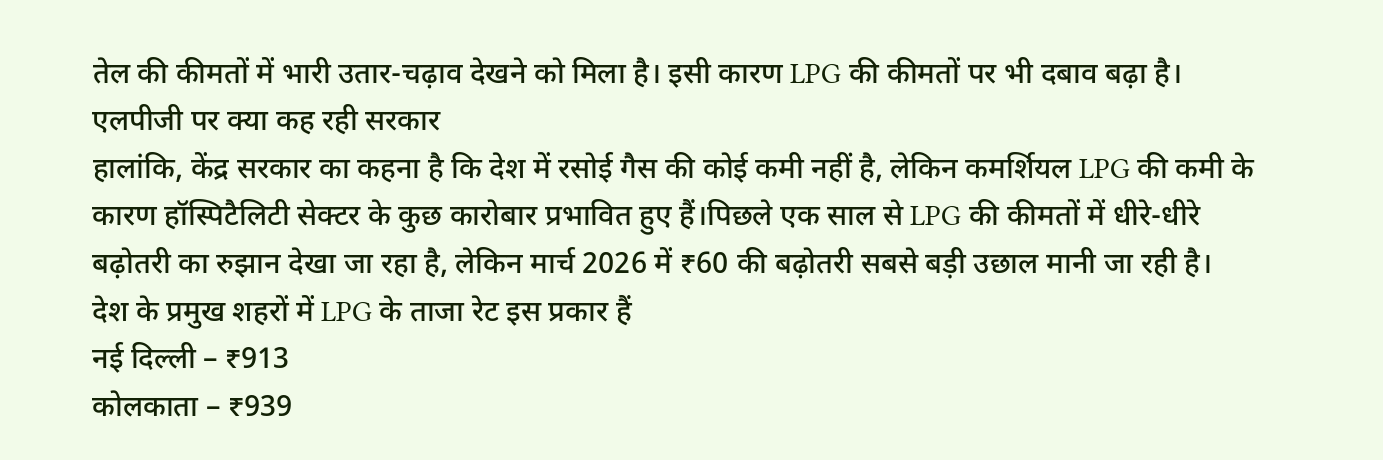तेल की कीमतों में भारी उतार-चढ़ाव देखने को मिला है। इसी कारण LPG की कीमतों पर भी दबाव बढ़ा है।
एलपीजी पर क्या कह रही सरकार
हालांकि, केंद्र सरकार का कहना है कि देश में रसोई गैस की कोई कमी नहीं है, लेकिन कमर्शियल LPG की कमी के कारण हॉस्पिटैलिटी सेक्टर के कुछ कारोबार प्रभावित हुए हैं।पिछले एक साल से LPG की कीमतों में धीरे-धीरे बढ़ोतरी का रुझान देखा जा रहा है, लेकिन मार्च 2026 में ₹60 की बढ़ोतरी सबसे बड़ी उछाल मानी जा रही है।
देश के प्रमुख शहरों में LPG के ताजा रेट इस प्रकार हैं
नई दिल्ली – ₹913
कोलकाता – ₹939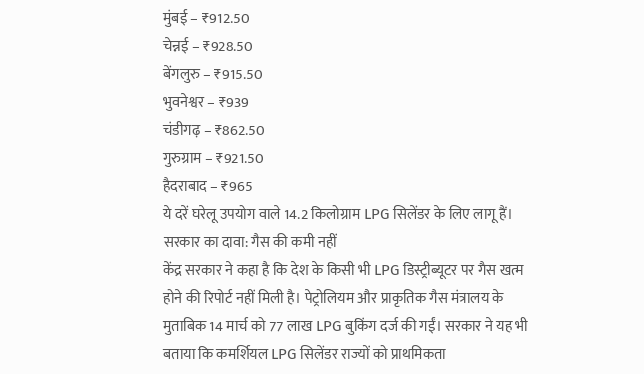मुंबई – ₹912.50
चेन्नई – ₹928.50
बेंगलुरु – ₹915.50
भुवनेश्वर – ₹939
चंडीगढ़ – ₹862.50
गुरुग्राम – ₹921.50
हैदराबाद – ₹965
ये दरें घरेलू उपयोग वाले 14.2 किलोग्राम LPG सिलेंडर के लिए लागू हैं।
सरकार का दावा: गैस की कमी नहीं
केंद्र सरकार ने कहा है कि देश के किसी भी LPG डिस्ट्रीब्यूटर पर गैस खत्म होने की रिपोर्ट नहीं मिली है। पेट्रोलियम और प्राकृतिक गैस मंत्रालय के मुताबिक 14 मार्च को 77 लाख LPG बुकिंग दर्ज की गईं। सरकार ने यह भी बताया कि कमर्शियल LPG सिलेंडर राज्यों को प्राथमिकता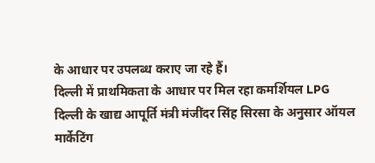के आधार पर उपलब्ध कराए जा रहे हैं।
दिल्ली में प्राथमिकता के आधार पर मिल रहा कमर्शियल LPG
दिल्ली के खाद्य आपूर्ति मंत्री मंजींदर सिंह सिरसा के अनुसार ऑयल मार्केटिंग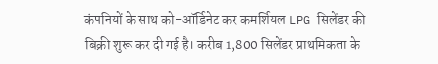कंपनियों के साथ को-ऑर्डिनेट कर कमर्शियल LPG सिलेंडर की बिक्री शुरू कर दी गई है। करीब 1,800 सिलेंडर प्राथमिकता के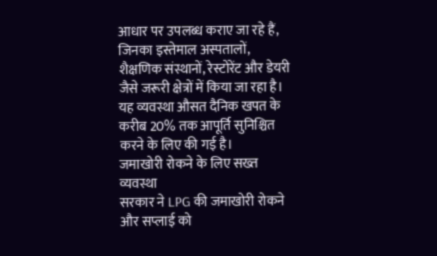आधार पर उपलब्ध कराए जा रहे हैं, जिनका इस्तेमाल अस्पतालों, शैक्षणिक संस्थानों, रेस्टोरेंट और डेयरी जैसे जरूरी क्षेत्रों में किया जा रहा है। यह व्यवस्था औसत दैनिक खपत के करीब 20% तक आपूर्ति सुनिश्चित करने के लिए की गई है।
जमाखोरी रोकने के लिए सख्त व्यवस्था
सरकार ने LPG की जमाखोरी रोकने और सप्लाई को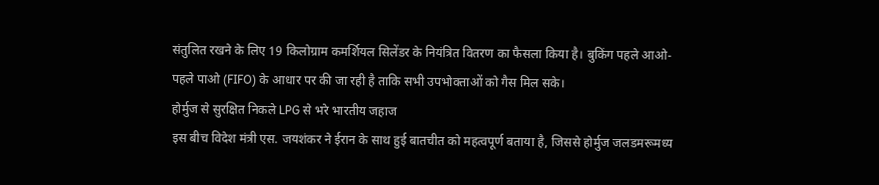संतुलित रखने के लिए 19 किलोग्राम कमर्शियल सिलेंडर के नियंत्रित वितरण का फैसला किया है। बुकिंग पहले आओ-पहले पाओ (FIFO) के आधार पर की जा रही है ताकि सभी उपभोक्ताओं को गैस मिल सके।
होर्मुज से सुरक्षित निकले LPG से भरे भारतीय जहाज
इस बीच विदेश मंत्री एस. जयशंकर ने ईरान के साथ हुई बातचीत को महत्वपूर्ण बताया है, जिससे होर्मुज जलडमरूमध्य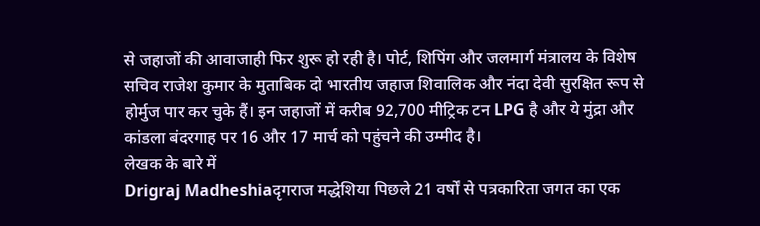से जहाजों की आवाजाही फिर शुरू हो रही है। पोर्ट, शिपिंग और जलमार्ग मंत्रालय के विशेष सचिव राजेश कुमार के मुताबिक दो भारतीय जहाज शिवालिक और नंदा देवी सुरक्षित रूप से होर्मुज पार कर चुके हैं। इन जहाजों में करीब 92,700 मीट्रिक टन LPG है और ये मुंद्रा और कांडला बंदरगाह पर 16 और 17 मार्च को पहुंचने की उम्मीद है।
लेखक के बारे में
Drigraj Madheshiaदृगराज मद्धेशिया पिछले 21 वर्षों से पत्रकारिता जगत का एक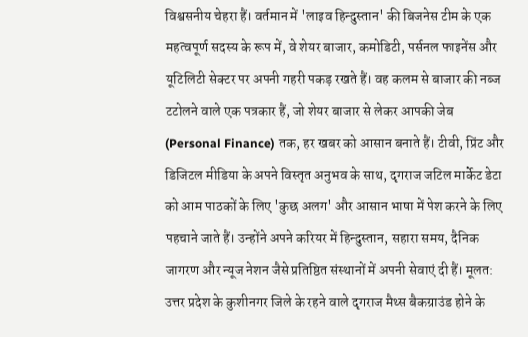विश्वसनीय चेहरा हैं। वर्तमान में 'लाइव हिन्दुस्तान' की बिजनेस टीम के एक महत्वपूर्ण सदस्य के रूप में, वे शेयर बाजार, कमोडिटी, पर्सनल फाइनेंस और यूटिलिटी सेक्टर पर अपनी गहरी पकड़ रखते हैं। वह कलम से बाजार की नब्ज टटोलने वाले एक पत्रकार हैं, जो शेयर बाजार से लेकर आपकी जेब (Personal Finance) तक, हर खबर को आसान बनाते हैं। टीवी, प्रिंट और डिजिटल मीडिया के अपने विस्तृत अनुभव के साथ, दृगराज जटिल मार्केट डेटा को आम पाठकों के लिए 'कुछ अलग' और आसान भाषा में पेश करने के लिए पहचाने जाते हैं। उन्होंने अपने करियर में हिन्दुस्तान, सहारा समय, दैनिक जागरण और न्यूज नेशन जैसे प्रतिष्ठित संस्थानों में अपनी सेवाएं दी हैं। मूलत: उत्तर प्रदेश के कुशीनगर जिले के रहने वाले दृगराज मैथ्स बैकग्राउंड होने के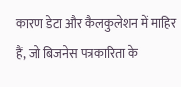कारण डेटा और कैलकुलेशन में माहिर हैं, जो बिजनेस पत्रकारिता के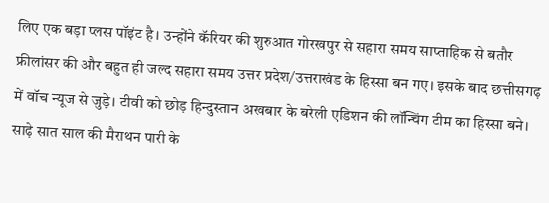लिए एक बड़ा प्लस पॉइंट है। उन्होंने कॅरियर की शुरुआत गोरखपुर से सहारा समय साप्ताहिक से बतौर फ्रीलांसर की और बहुत ही जल्द सहारा समय उत्तर प्रदेश/उत्तराखंड के हिस्सा बन गए। इसके बाद छत्तीसगढ़ में वॉच न्यूज से जुड़े। टीवी को छोड़ हिन्दुस्तान अखबार के बरेली एडिशन की लॉन्चिंग टीम का हिस्सा बने। साढ़े सात साल की मैराथन पारी के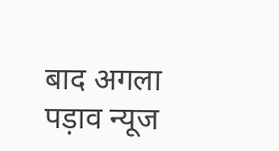बाद अगला पड़ाव न्यूज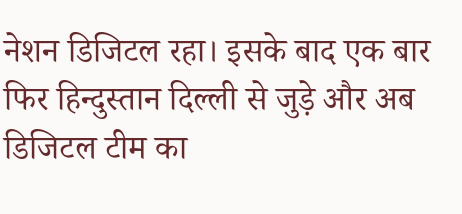नेशन डिजिटल रहा। इसके बाद एक बार फिर हिन्दुस्तान दिल्ली से जुड़े और अब डिजिटल टीम का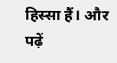हिस्सा हैं। और पढ़ें